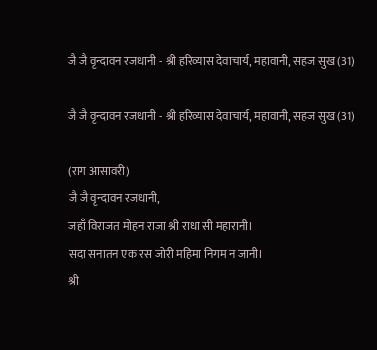जै जै वृन्दावन रजधानी - श्री हरिव्यास देवाचार्य, महावानी, सहज सुख (31)

जै जै वृन्दावन रजधानी - श्री हरिव्यास देवाचार्य, महावानी, सहज सुख (31)

(राग आसावरी)
जै जै वृन्दावन रजधानी,
जहाँ विराजत मोहन राजा श्री राधा सी महारानी।
सदा सनातन एक रस जोरी महिमा निगम न जानी।
श्री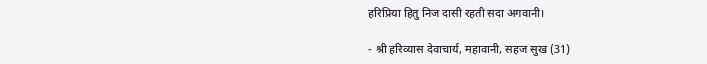हरिप्रिया हितु निज दासी रहती सदा अगवानी।

- श्री हरिव्यास देवाचार्य, महावानी, सहज सुख (31)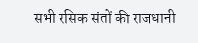सभी रसिक संतों की राजधानी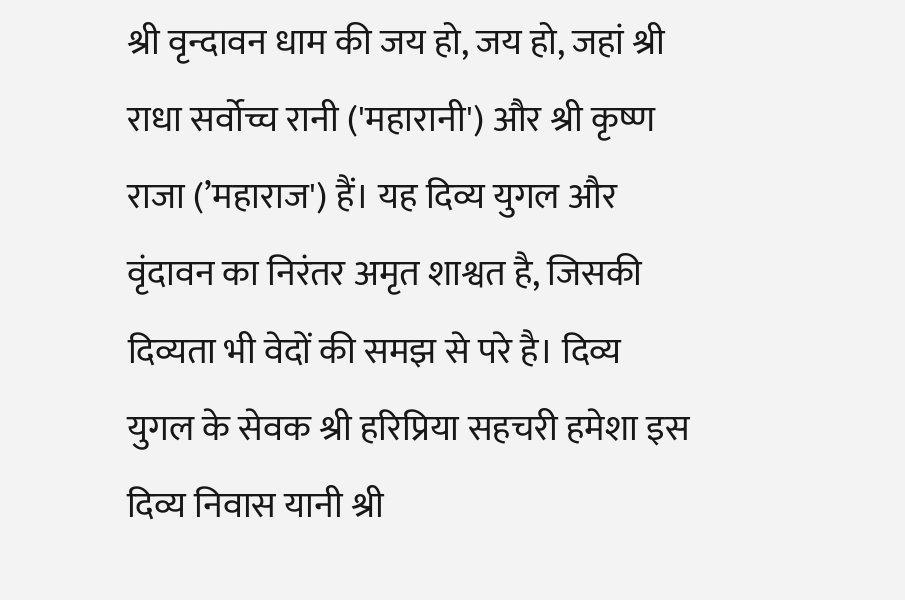श्री वृन्दावन धाम की जय हो, जय हो, जहां श्री राधा सर्वोच्च रानी ('महारानी') और श्री कृष्ण राजा (’महाराज') हैं। यह दिव्य युगल और वृंदावन का निरंतर अमृत शाश्वत है, जिसकी दिव्यता भी वेदों की समझ से परे है। दिव्य युगल के सेवक श्री हरिप्रिया सहचरी हमेशा इस दिव्य निवास यानी श्री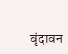वृंदावन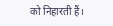को निहारती हैं।